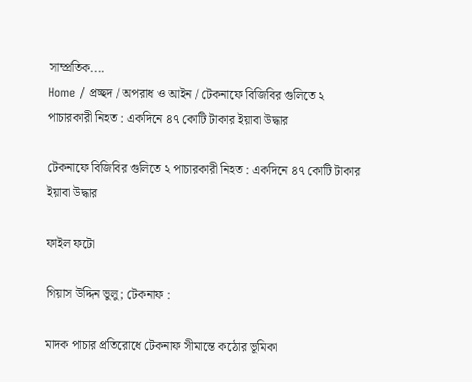সাম্প্রতিক....
Home / প্রচ্ছদ / অপরাধ ও আইন / টেকনাফে বিজিবির গুলিতে ২ পাচারকারী নিহত : একদিনে ৪৭ কোটি টাকার ইয়াবা উদ্ধার

টেকনাফে বিজিবির গুলিতে ২ পাচারকারী নিহত : একদিনে ৪৭ কোটি টাকার ইয়াবা উদ্ধার

ফাইল ফটো

গিয়াস উদ্দিন ভুলু; টেকনাফ :

মাদক পাচার প্রতিরোধে টেকনাফ সীমান্তে কঠোর ভূমিকা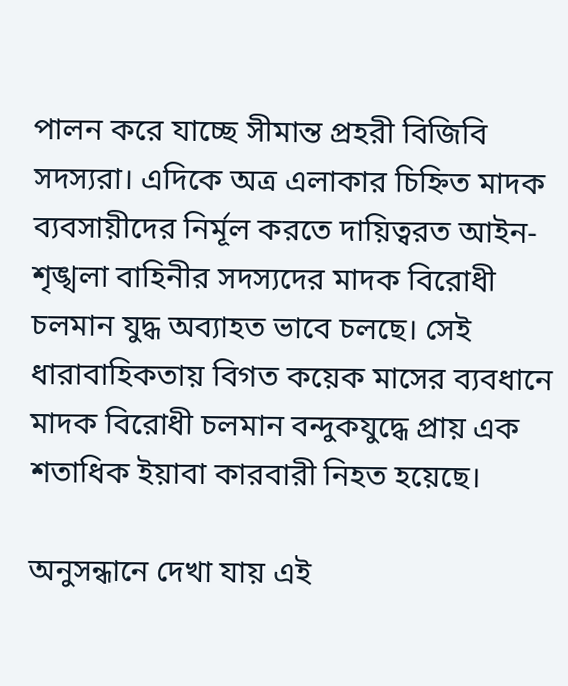পালন করে যাচ্ছে সীমান্ত প্রহরী বিজিবি সদস্যরা। এদিকে অত্র এলাকার চিহ্নিত মাদক ব্যবসায়ীদের নির্মূল করতে দায়িত্বরত আইন-শৃঙ্খলা বাহিনীর সদস্যদের মাদক বিরোধী চলমান যুদ্ধ অব্যাহত ভাবে চলছে। সেই ধারাবাহিকতায় বিগত কয়েক মাসের ব্যবধানে মাদক বিরোধী চলমান বন্দুকযুদ্ধে প্রায় এক শতাধিক ইয়াবা কারবারী নিহত হয়েছে।

অনুসন্ধানে দেখা যায় এই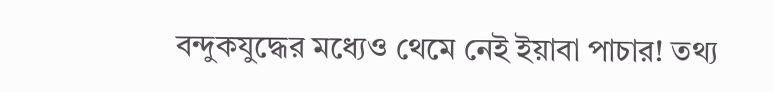বন্দুকযুদ্ধের মধ্যেও থেমে নেই ইয়াবা পাচার! তথ্য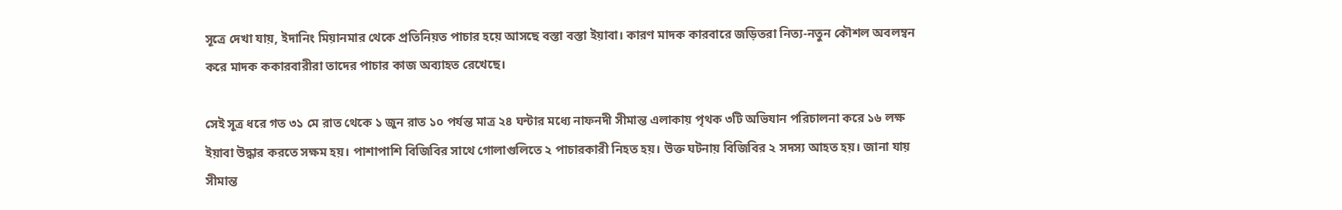সূত্রে দেখা যায়, ইদানিং মিয়ানমার থেকে প্রতিনিয়ত পাচার হয়ে আসছে বস্তা বস্তা ইয়াবা। কারণ মাদক কারবারে জড়িতরা নিত্য-নতুন কৌশল অবলম্বন করে মাদক ককারবারীরা তাদের পাচার কাজ অব্যাহত রেখেছে।

সেই সূত্র ধরে গত ৩১ মে রাত থেকে ১ জুন রাত ১০ পর্যন্ত মাত্র ২৪ ঘন্টার মধ্যে নাফনদী সীমান্ত এলাকায় পৃথক ৩টি অভিযান পরিচালনা করে ১৬ লক্ষ ইয়াবা উদ্ধার করতে সক্ষম হয়। পাশাপাশি বিজিবির সাথে গোলাগুলিতে ২ পাচারকারী নিহত হয়। উক্ত ঘটনায় বিজিবির ২ সদস্য আহত হয়। জানা যায় সীমান্ত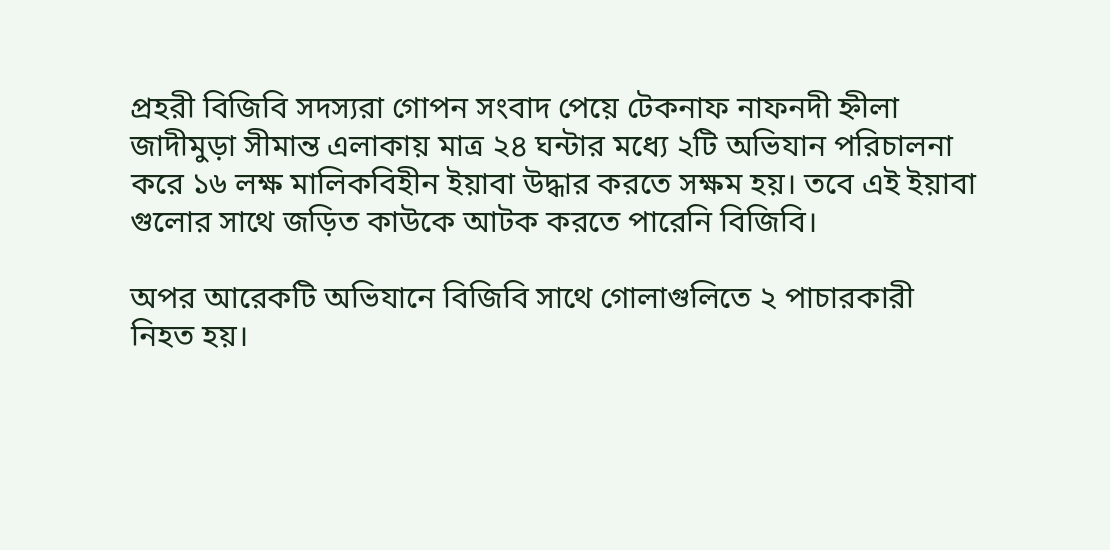প্রহরী বিজিবি সদস্যরা গোপন সংবাদ পেয়ে টেকনাফ নাফনদী হ্নীলা জাদীমুড়া সীমান্ত এলাকায় মাত্র ২৪ ঘন্টার মধ্যে ২টি অভিযান পরিচালনা করে ১৬ লক্ষ মালিকবিহীন ইয়াবা উদ্ধার করতে সক্ষম হয়। তবে এই ইয়াবা গুলোর সাথে জড়িত কাউকে আটক করতে পারেনি বিজিবি।

অপর আরেকটি অভিযানে বিজিবি সাথে গোলাগুলিতে ২ পাচারকারী নিহত হয়।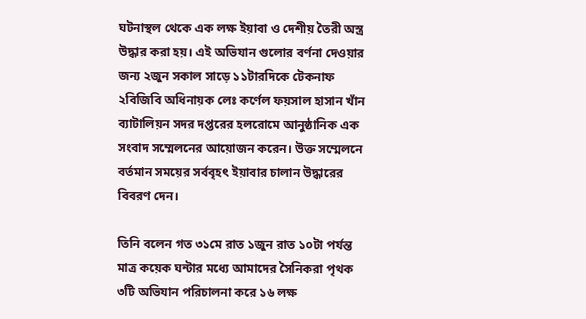ঘটনাস্থল থেকে এক লক্ষ ইয়াবা ও দেশীয় তৈরী অস্ত্র উদ্ধার করা হয়। এই অভিযান গুলোর বর্ণনা দেওয়ার জন্য ২জুন সকাল সাড়ে ১১টারদিকে টেকনাফ ২বিজিবি অধিনায়ক লেঃ কর্ণেল ফয়সাল হাসান খাঁন ব্যাটালিয়ন সদর দপ্তরের হলরোমে আনুষ্ঠানিক এক সংবাদ সম্মেলনের আয়োজন করেন। উক্ত সম্মেলনে বর্তমান সময়ের সর্ববৃহৎ ইয়াবার চালান উদ্ধারের বিবরণ দেন।

তিনি বলেন গত ৩১মে রাত ১জুন রাত ১০টা পর্যন্ত মাত্র কয়েক ঘন্টার মধ্যে আমাদের সৈনিকরা পৃথক ৩টি অভিযান পরিচালনা করে ১৬ লক্ষ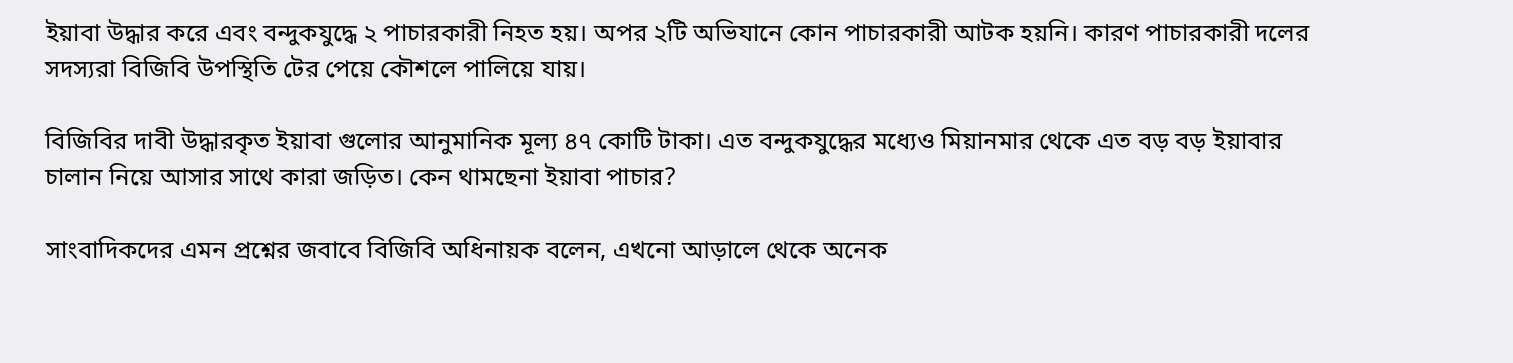ইয়াবা উদ্ধার করে এবং বন্দুকযুদ্ধে ২ পাচারকারী নিহত হয়। অপর ২টি অভিযানে কোন পাচারকারী আটক হয়নি। কারণ পাচারকারী দলের সদস্যরা বিজিবি উপস্থিতি টের পেয়ে কৌশলে পালিয়ে যায়।

বিজিবির দাবী উদ্ধারকৃত ইয়াবা গুলোর আনুমানিক মূল্য ৪৭ কোটি টাকা। এত বন্দুকযুদ্ধের মধ্যেও মিয়ানমার থেকে এত বড় বড় ইয়াবার চালান নিয়ে আসার সাথে কারা জড়িত। কেন থামছেনা ইয়াবা পাচার?

সাংবাদিকদের এমন প্রশ্নের জবাবে বিজিবি অধিনায়ক বলেন, এখনো আড়ালে থেকে অনেক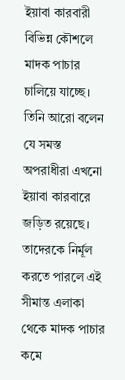ইয়াবা কারবারী বিভিন্ন কৌশলে মাদক পাচার চালিয়ে যাচ্ছে। তিনি আরো বলেন যে সমস্ত অপরাধীরা এখনো ইয়াবা কারবারে জড়িত রয়েছে। তাদেরকে নির্মূল করতে পারলে এই সীমান্ত এলাকা থেকে মাদক পাচার কমে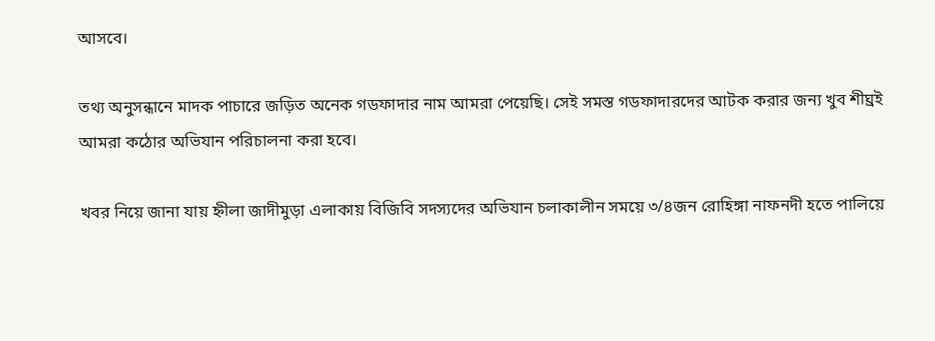আসবে।

তথ্য অনুসন্ধানে মাদক পাচারে জড়িত অনেক গডফাদার নাম আমরা পেয়েছি। সেই সমস্ত গডফাদারদের আটক করার জন্য খুব শীঘ্রই আমরা কঠোর অভিযান পরিচালনা করা হবে।

খবর নিয়ে জানা যায় হ্নীলা জাদীমুড়া এলাকায় বিজিবি সদস্যদের অভিযান চলাকালীন সময়ে ৩/৪জন রোহিঙ্গা নাফনদী হতে পালিয়ে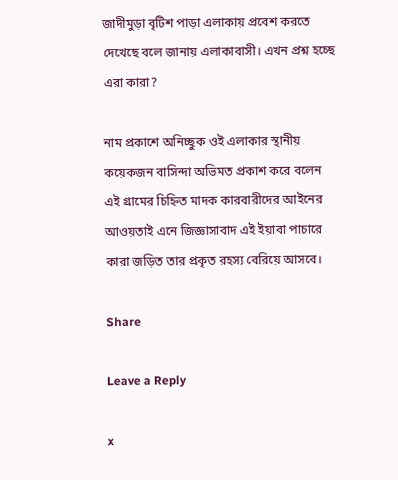জাদীমুড়া বৃটিশ পাড়া এলাকায় প্রবেশ করতে দেখেছে বলে জানায় এলাকাবাসী। এখন প্রশ্ন হচ্ছে এরা কারা?

নাম প্রকাশে অনিচ্ছুক ওই এলাকার স্থানীয় কয়েকজন বাসিন্দা অভিমত প্রকাশ করে বলেন এই গ্রামের চিহ্নিত মাদক কারবারীদের আইনের আওয়তাই এনে জিজ্ঞাসাবাদ এই ইয়াবা পাচারে কারা জড়িত তার প্রকৃত রহস্য বেরিয়ে আসবে।

Share

Leave a Reply

x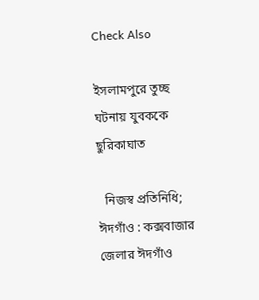Check Also

ইসলামপুরে তুচ্ছ ঘটনায় যুবককে ছুরিকাঘাত

  নিজস্ব প্রতিনিধি; ঈদগাঁও : কক্সবাজার জেলার ঈদগাঁও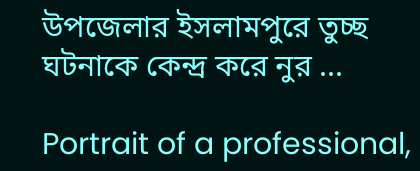উপজেলার ইসলামপুরে তুচ্ছ ঘটনাকে কেন্দ্র করে নুর ...

Portrait of a professional,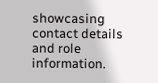showcasing contact details and role information.